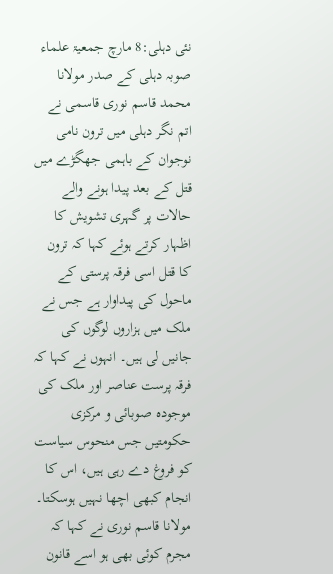نئی دہلی:8 مارچ جمعیۃ علماء صوبہ دہلی کے صدر مولانا محمد قاسم نوری قاسمی نے اتم نگر دہلی میں ترون نامی نوجوان کے باہمی جھگڑے میں قتل کے بعد پیدا ہونے والے حالات پر گہری تشویش کا اظہار کرتے ہوئے کہا کہ ترون کا قتل اسی فرقہ پرستی کے ماحول کی پیداوار ہے جس نے ملک میں ہزاروں لوگوں کی جانیں لی ہیں۔ انہوں نے کہا کہ فرقہ پرست عناصر اور ملک کی موجودہ صوبائی و مرکزی حکومتیں جس منحوس سیاست کو فروغ دے رہی ہیں، اس کا انجام کبھی اچھا نہیں ہوسکتا۔
مولانا قاسم نوری نے کہا کہ مجرم کوئی بھی ہو اسے قانون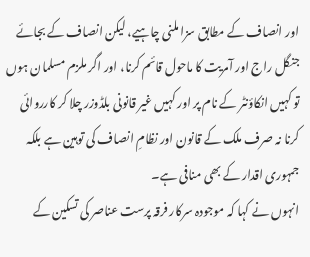اور انصاف کے مطابق سزا ملنی چاہیے، لیکن انصاف کے بجائے جنگل راج اور آمریت کا ماحول قائم کرنا، اور اگر ملزم مسلمان ہوں تو کہیں انکاؤنٹر کے نام پر اور کہیں غیر قانونی بلڈوزر چلا کر کارروائی کرنا نہ صرف ملک کے قانون اور نظامِ انصاف کی توہین ہے بلکہ جمہوری اقدار کے بھی منافی ہے۔
انہوں نے کہا کہ موجودہ سرکار فرقہ پرست عناصر کی تسکین کے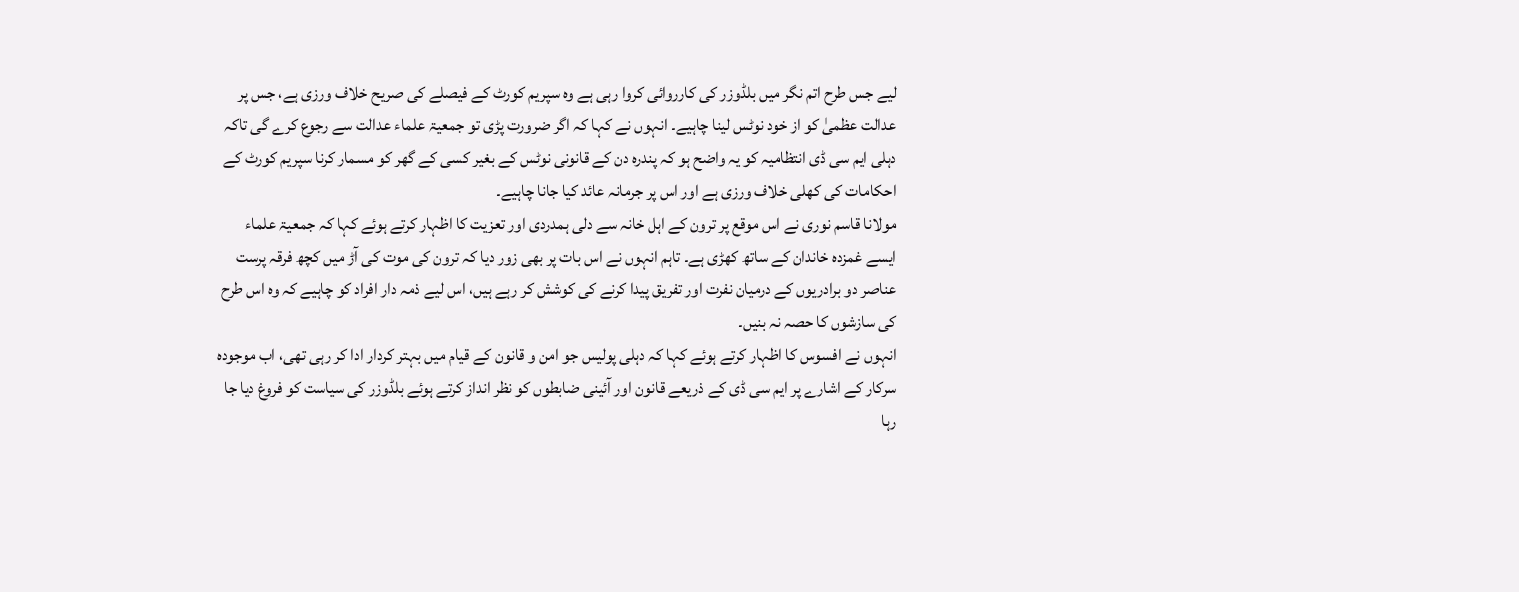لیے جس طرح اتم نگر میں بلڈوزر کی کارروائی کروا رہی ہے وہ سپریم کورٹ کے فیصلے کی صریح خلاف ورزی ہے، جس پر عدالت عظمیٰ کو از خود نوٹس لینا چاہیے۔ انہوں نے کہا کہ اگر ضرورت پڑی تو جمعیۃ علماء عدالت سے رجوع کرے گی تاکہ دہلی ایم سی ڈی انتظامیہ کو یہ واضح ہو کہ پندرہ دن کے قانونی نوٹس کے بغیر کسی کے گھر کو مسمار کرنا سپریم کورٹ کے احکامات کی کھلی خلاف ورزی ہے اور اس پر جرمانہ عائد کیا جانا چاہیے۔
مولانا قاسم نوری نے اس موقع پر ترون کے اہل خانہ سے دلی ہمدردی اور تعزیت کا اظہار کرتے ہوئے کہا کہ جمعیۃ علماء ایسے غمزدہ خاندان کے ساتھ کھڑی ہے۔ تاہم انہوں نے اس بات پر بھی زور دیا کہ ترون کی موت کی آڑ میں کچھ فرقہ پرست عناصر دو برادریوں کے درمیان نفرت اور تفریق پیدا کرنے کی کوشش کر رہے ہیں، اس لیے ذمہ دار افراد کو چاہیے کہ وہ اس طرح کی سازشوں کا حصہ نہ بنیں۔
انہوں نے افسوس کا اظہار کرتے ہوئے کہا کہ دہلی پولیس جو امن و قانون کے قیام میں بہتر کردار ادا کر رہی تھی، اب موجودہ سرکار کے اشارے پر ایم سی ڈی کے ذریعے قانون اور آئینی ضابطوں کو نظر انداز کرتے ہوئے بلڈوزر کی سیاست کو فروغ دیا جا رہا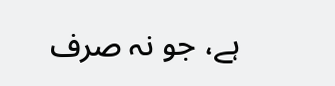ہے، جو نہ صرف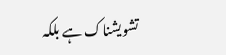تشویشناک ہے بلکہ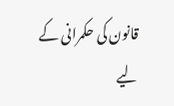قانون کی حکمرانی کے لیے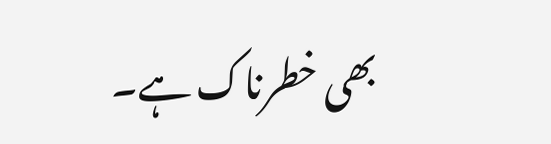بھی خطرناک ہے۔